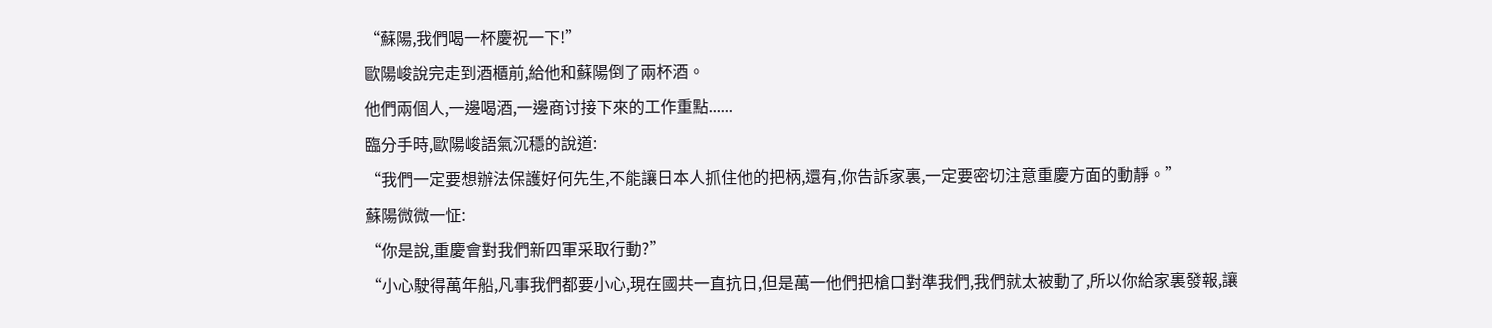“蘇陽,我們喝一杯慶祝一下!”
歐陽峻說完走到酒櫃前,給他和蘇陽倒了兩杯酒。
他們兩個人,一邊喝酒,一邊商讨接下來的工作重點......
臨分手時,歐陽峻語氣沉穩的說道:
“我們一定要想辦法保護好何先生,不能讓日本人抓住他的把柄,還有,你告訴家裏,一定要密切注意重慶方面的動靜。”
蘇陽微微一怔:
“你是說,重慶會對我們新四軍采取行動?”
“小心駛得萬年船,凡事我們都要小心,現在國共一直抗日,但是萬一他們把槍口對準我們,我們就太被動了,所以你給家裏發報,讓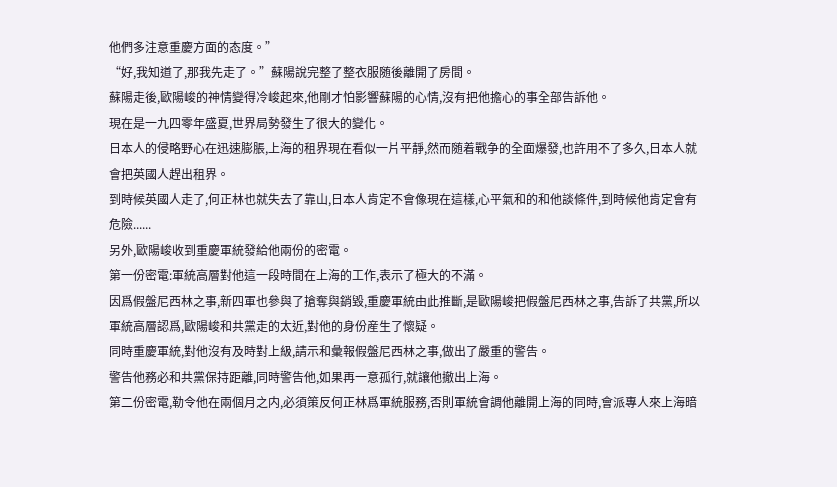他們多注意重慶方面的态度。”
“好,我知道了,那我先走了。”蘇陽說完整了整衣服随後離開了房間。
蘇陽走後,歐陽峻的神情變得冷峻起來,他剛才怕影響蘇陽的心情,沒有把他擔心的事全部告訴他。
現在是一九四零年盛夏,世界局勢發生了很大的變化。
日本人的侵略野心在迅速膨脹,上海的租界現在看似一片平靜,然而随着戰争的全面爆發,也許用不了多久,日本人就會把英國人趕出租界。
到時候英國人走了,何正林也就失去了靠山,日本人肯定不會像現在這樣,心平氣和的和他談條件,到時候他肯定會有危險......
另外,歐陽峻收到重慶軍統發給他兩份的密電。
第一份密電:軍統高層對他這一段時間在上海的工作,表示了極大的不滿。
因爲假盤尼西林之事,新四軍也參與了搶奪與銷毀,重慶軍統由此推斷,是歐陽峻把假盤尼西林之事,告訴了共黨,所以軍統高層認爲,歐陽峻和共黨走的太近,對他的身份産生了懷疑。
同時重慶軍統,對他沒有及時對上級,請示和彙報假盤尼西林之事,做出了嚴重的警告。
警告他務必和共黨保持距離,同時警告他,如果再一意孤行,就讓他撤出上海。
第二份密電,勒令他在兩個月之内,必須策反何正林爲軍統服務,否則軍統會調他離開上海的同時,會派專人來上海暗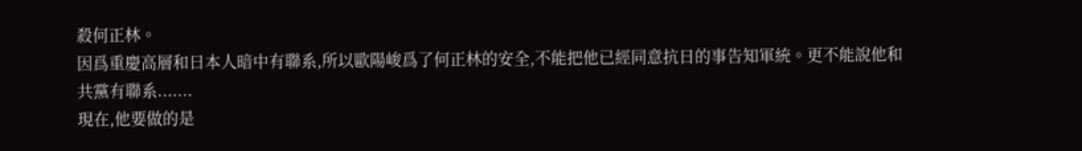殺何正林。
因爲重慶高層和日本人暗中有聯系,所以歐陽峻爲了何正林的安全,不能把他已經同意抗日的事告知軍統。更不能說他和共黨有聯系.......
現在,他要做的是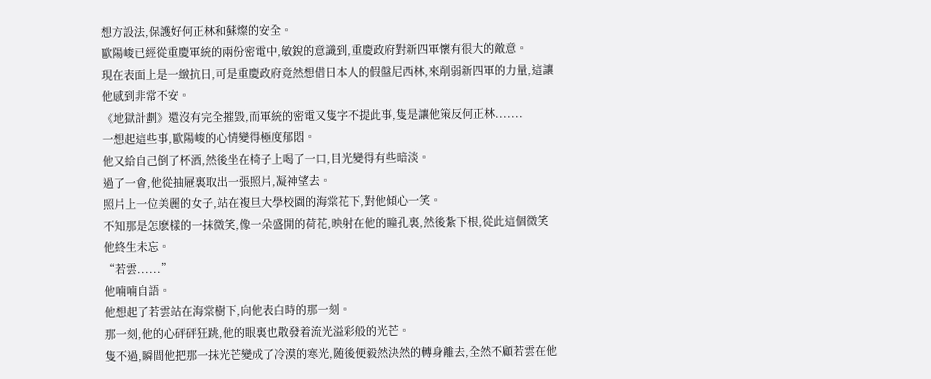想方設法,保護好何正林和蘇燦的安全。
歐陽峻已經從重慶軍統的兩份密電中,敏銳的意識到,重慶政府對新四軍懷有很大的敵意。
現在表面上是一緻抗日,可是重慶政府竟然想借日本人的假盤尼西林,來削弱新四軍的力量,這讓他感到非常不安。
《地獄計劃》還沒有完全摧毀,而軍統的密電又隻字不提此事,隻是讓他策反何正林.......
一想起這些事,歐陽峻的心情變得極度郁悶。
他又給自己倒了杯酒,然後坐在椅子上喝了一口,目光變得有些暗淡。
過了一會,他從抽屜裏取出一張照片,凝神望去。
照片上一位美麗的女子,站在複旦大學校園的海棠花下,對他傾心一笑。
不知那是怎麽樣的一抹微笑,像一朵盛開的荷花,映射在他的瞳孔裏,然後紮下根,從此這個微笑他終生未忘。
“若雲......”
他喃喃自語。
他想起了若雲站在海棠樹下,向他表白時的那一刻。
那一刻,他的心砰砰狂跳,他的眼裏也散發着流光溢彩般的光芒。
隻不過,瞬間他把那一抹光芒變成了冷漠的寒光,随後便毅然決然的轉身離去,全然不顧若雲在他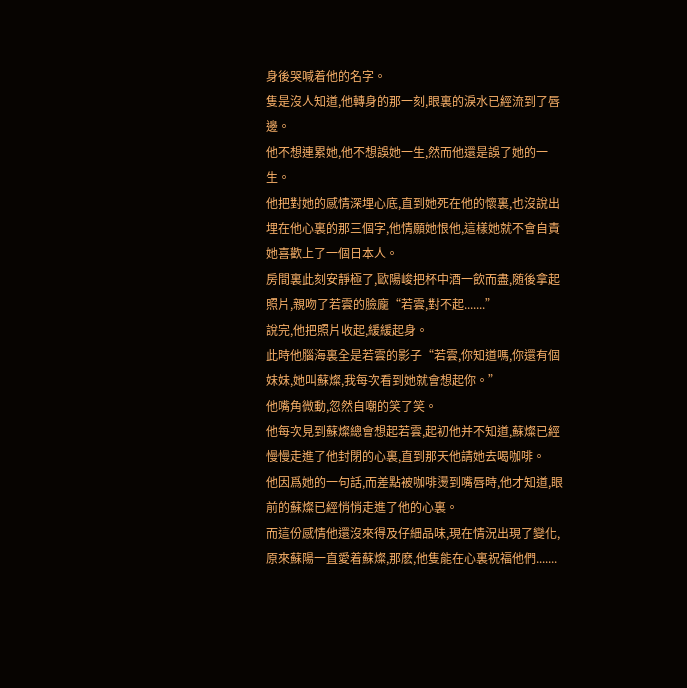身後哭喊着他的名字。
隻是沒人知道,他轉身的那一刻,眼裏的淚水已經流到了唇邊。
他不想連累她,他不想誤她一生,然而他還是誤了她的一生。
他把對她的感情深埋心底,直到她死在他的懷裏,也沒說出埋在他心裏的那三個字,他情願她恨他,這樣她就不會自責她喜歡上了一個日本人。
房間裏此刻安靜極了,歐陽峻把杯中酒一飲而盡,随後拿起照片,親吻了若雲的臉龐“若雲,對不起.......”
說完,他把照片收起,緩緩起身。
此時他腦海裏全是若雲的影子“若雲,你知道嗎,你還有個妹妹,她叫蘇燦,我每次看到她就會想起你。”
他嘴角微動,忽然自嘲的笑了笑。
他每次見到蘇燦總會想起若雲,起初他并不知道,蘇燦已經慢慢走進了他封閉的心裏,直到那天他請她去喝咖啡。
他因爲她的一句話,而差點被咖啡燙到嘴唇時,他才知道,眼前的蘇燦已經悄悄走進了他的心裏。
而這份感情他還沒來得及仔細品味,現在情況出現了變化,原來蘇陽一直愛着蘇燦,那麽,他隻能在心裏祝福他們.......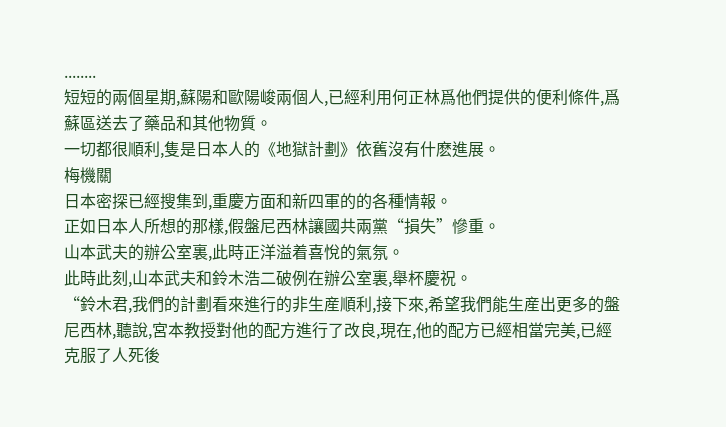........
短短的兩個星期,蘇陽和歐陽峻兩個人,已經利用何正林爲他們提供的便利條件,爲蘇區送去了藥品和其他物質。
一切都很順利,隻是日本人的《地獄計劃》依舊沒有什麽進展。
梅機關
日本密探已經搜集到,重慶方面和新四軍的的各種情報。
正如日本人所想的那樣,假盤尼西林讓國共兩黨“損失”慘重。
山本武夫的辦公室裏,此時正洋溢着喜悅的氣氛。
此時此刻,山本武夫和鈴木浩二破例在辦公室裏,舉杯慶祝。
“鈴木君,我們的計劃看來進行的非生産順利,接下來,希望我們能生産出更多的盤尼西林,聽說,宮本教授對他的配方進行了改良,現在,他的配方已經相當完美,已經克服了人死後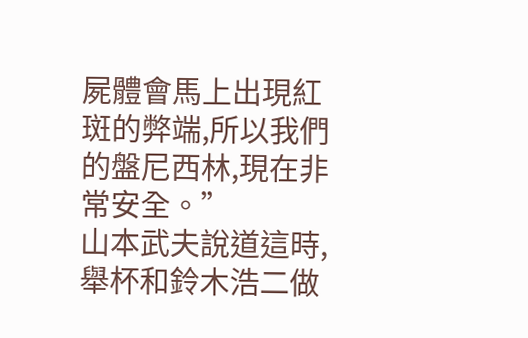屍體會馬上出現紅斑的弊端,所以我們的盤尼西林,現在非常安全。”
山本武夫說道這時,舉杯和鈴木浩二做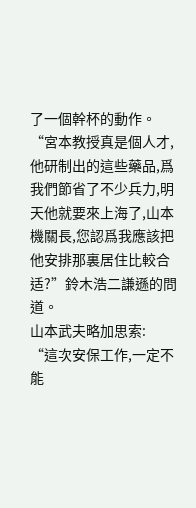了一個幹杯的動作。
“宮本教授真是個人才,他研制出的這些藥品,爲我們節省了不少兵力,明天他就要來上海了,山本機關長,您認爲我應該把他安排那裏居住比較合适?”鈴木浩二謙遜的問道。
山本武夫略加思索:
“這次安保工作,一定不能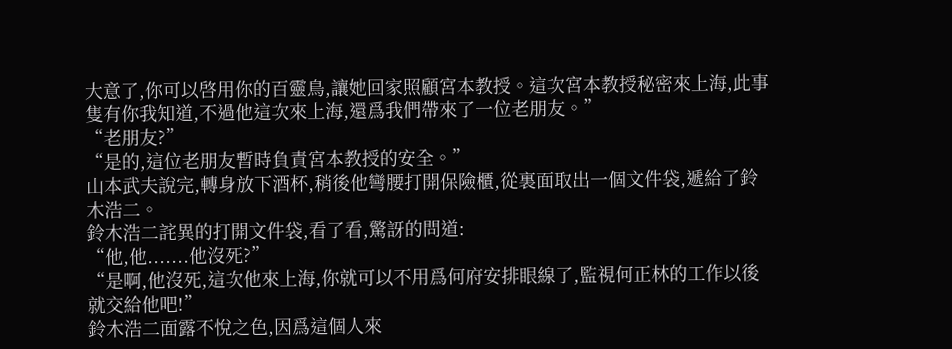大意了,你可以啓用你的百靈鳥,讓她回家照顧宮本教授。這次宮本教授秘密來上海,此事隻有你我知道,不過他這次來上海,還爲我們帶來了一位老朋友。”
“老朋友?”
“是的,這位老朋友暫時負責宮本教授的安全。”
山本武夫說完,轉身放下酒杯,稍後他彎腰打開保險櫃,從裏面取出一個文件袋,遞給了鈴木浩二。
鈴木浩二詫異的打開文件袋,看了看,驚訝的問道:
“他,他.......他沒死?”
“是啊,他沒死,這次他來上海,你就可以不用爲何府安排眼線了,監視何正林的工作以後就交給他吧!”
鈴木浩二面露不悅之色,因爲這個人來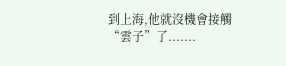到上海,他就沒機會接觸“雲子”了.......